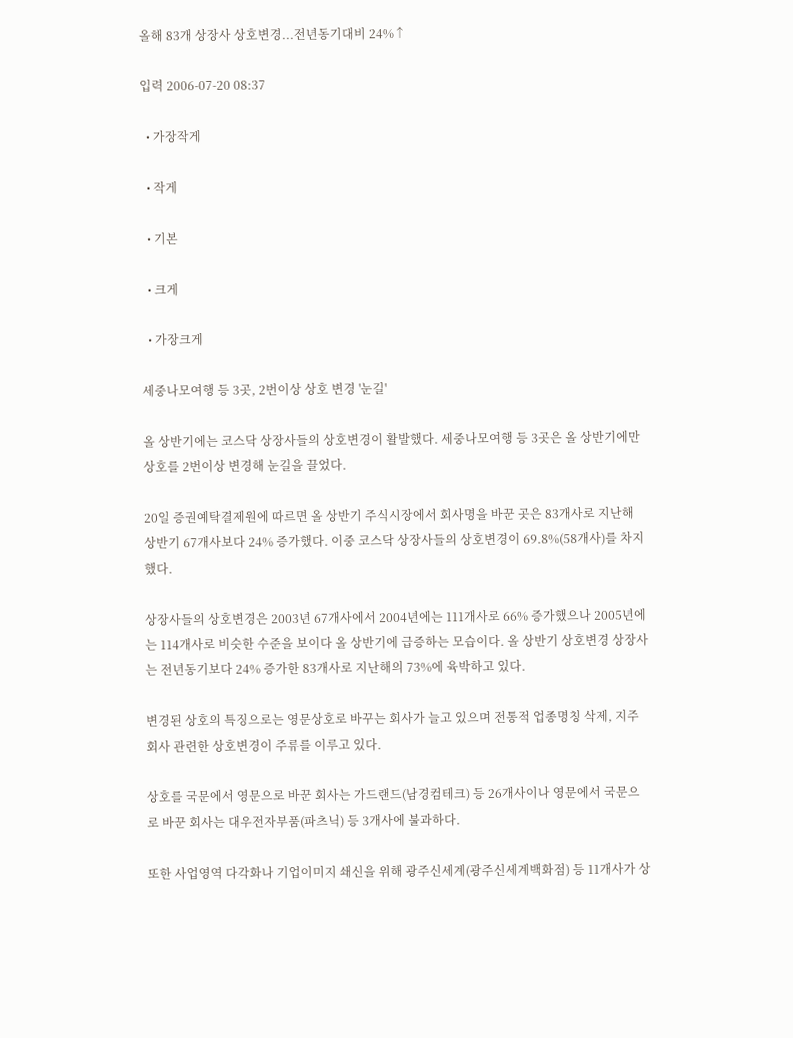올해 83개 상장사 상호변경...전년동기대비 24%↑

입력 2006-07-20 08:37

  • 가장작게

  • 작게

  • 기본

  • 크게

  • 가장크게

세중나모여행 등 3곳, 2번이상 상호 변경 '눈길'

올 상반기에는 코스닥 상장사들의 상호변경이 활발했다. 세중나모여행 등 3곳은 올 상반기에만 상호를 2번이상 변경해 눈길을 끌었다.

20일 증권예탁결제원에 따르면 올 상반기 주식시장에서 회사명을 바꾼 곳은 83개사로 지난해 상반기 67개사보다 24% 증가했다. 이중 코스닥 상장사들의 상호변경이 69.8%(58개사)를 차지했다.

상장사들의 상호변경은 2003년 67개사에서 2004년에는 111개사로 66% 증가했으나 2005년에는 114개사로 비슷한 수준을 보이다 올 상반기에 급증하는 모습이다. 올 상반기 상호변경 상장사는 전년동기보다 24% 증가한 83개사로 지난해의 73%에 육박하고 있다.

변경된 상호의 특징으로는 영문상호로 바꾸는 회사가 늘고 있으며 전통적 업종명칭 삭제, 지주회사 관련한 상호변경이 주류를 이루고 있다.

상호를 국문에서 영문으로 바꾼 회사는 가드랜드(남경컴테크) 등 26개사이나 영문에서 국문으로 바꾼 회사는 대우전자부품(파츠닉) 등 3개사에 불과하다.

또한 사업영역 다각화나 기업이미지 쇄신을 위해 광주신세계(광주신세계백화점) 등 11개사가 상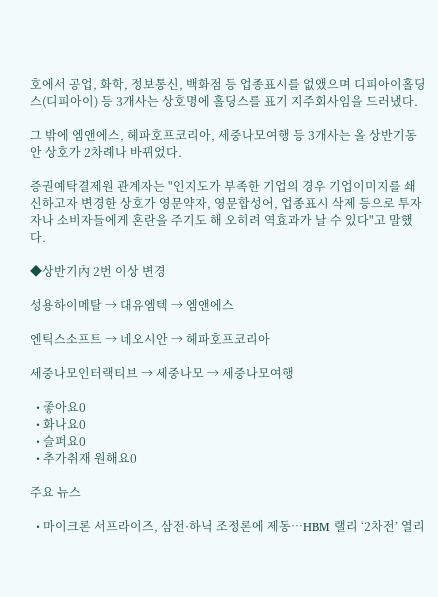호에서 공업, 화학, 정보통신, 백화점 등 업종표시를 없앴으며 디피아이홀딩스(디피아이) 등 3개사는 상호명에 홀딩스를 표기 지주회사임을 드러냈다.

그 밖에 엠앤에스, 헤파호프코리아, 세중나모여행 등 3개사는 올 상반기동안 상호가 2차례나 바뀌었다.

증권예탁결제원 관계자는 "인지도가 부족한 기업의 경우 기업이미지를 쇄신하고자 변경한 상호가 영문약자, 영문합성어, 업종표시 삭제 등으로 투자자나 소비자들에게 혼란을 주기도 해 오히려 역효과가 날 수 있다"고 말했다.

◆상반기內 2번 이상 변경

성용하이메탈 → 대유엠텍 → 엠앤에스

엔틱스소프트 → 네오시안 → 헤파호프코리아

세중나모인터랙티브 → 세중나모 → 세중나모여행

  • 좋아요0
  • 화나요0
  • 슬퍼요0
  • 추가취재 원해요0

주요 뉴스

  • 마이크론 서프라이즈, 삼전·하닉 조정론에 제동…HBM 랠리 ‘2차전’ 열리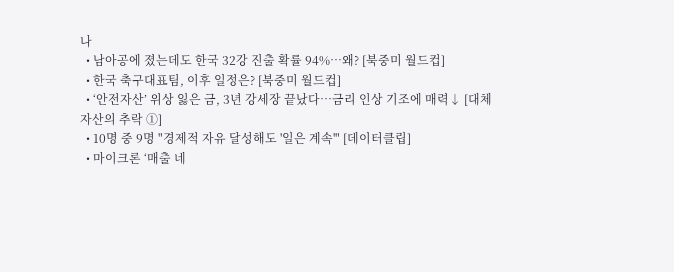나
  • 남아공에 졌는데도 한국 32강 진출 확률 94%⋯왜? [북중미 월드컵]
  • 한국 축구대표팀, 이후 일정은? [북중미 월드컵]
  • ‘안전자산’ 위상 잃은 금, 3년 강세장 끝났다…금리 인상 기조에 매력↓ [대체자산의 추락 ①]
  • 10명 중 9명 "경제적 자유 달성해도 '일은 계속'" [데이터클립]
  • 마이크론 ‘매출 네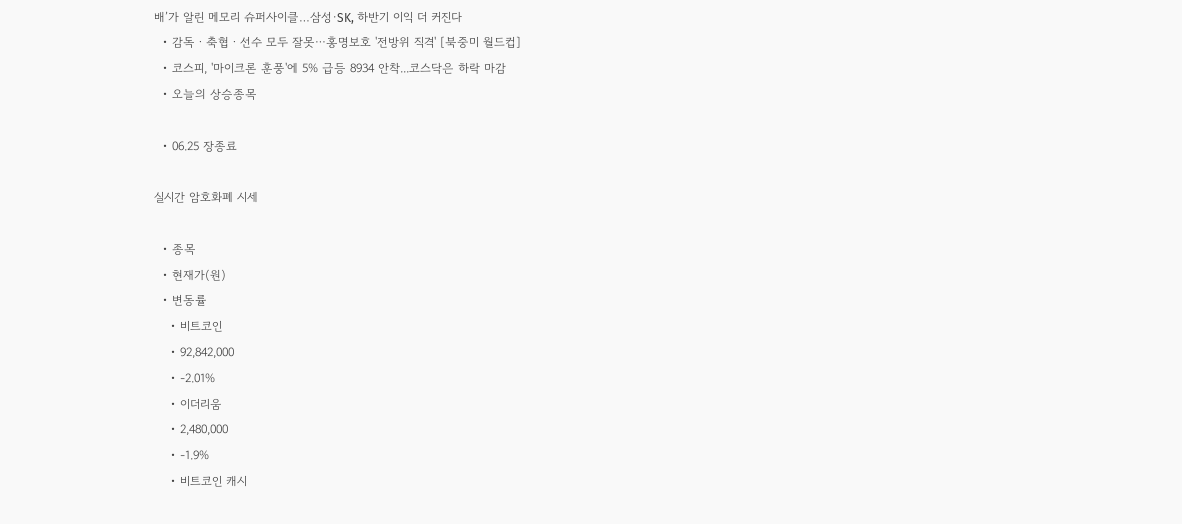배’가 알린 메모리 슈퍼사이클…삼성·SK, 하반기 이익 더 커진다
  • 감독ㆍ축협ㆍ선수 모두 잘못⋯홍명보호 '전방위 직격' [북중미 월드컵]
  • 코스피, '마이크론 훈풍'에 5% 급등 8934 안착...코스닥은 하락 마감
  • 오늘의 상승종목

  • 06.25 장종료

실시간 암호화폐 시세

  • 종목
  • 현재가(원)
  • 변동률
    • 비트코인
    • 92,842,000
    • -2.01%
    • 이더리움
    • 2,480,000
    • -1.9%
    • 비트코인 캐시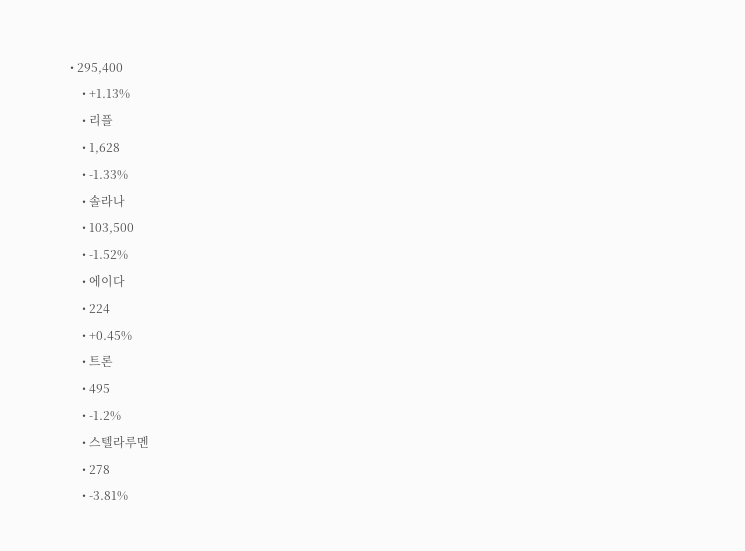• 295,400
    • +1.13%
    • 리플
    • 1,628
    • -1.33%
    • 솔라나
    • 103,500
    • -1.52%
    • 에이다
    • 224
    • +0.45%
    • 트론
    • 495
    • -1.2%
    • 스텔라루멘
    • 278
    • -3.81%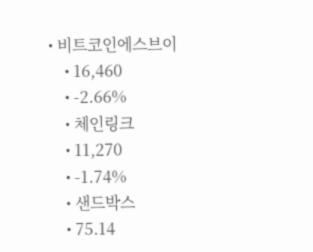• 비트코인에스브이
    • 16,460
    • -2.66%
    • 체인링크
    • 11,270
    • -1.74%
    • 샌드박스
    • 75.14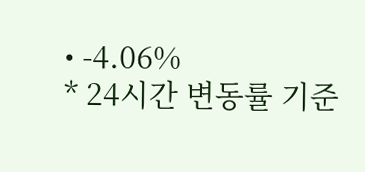• -4.06%
* 24시간 변동률 기준